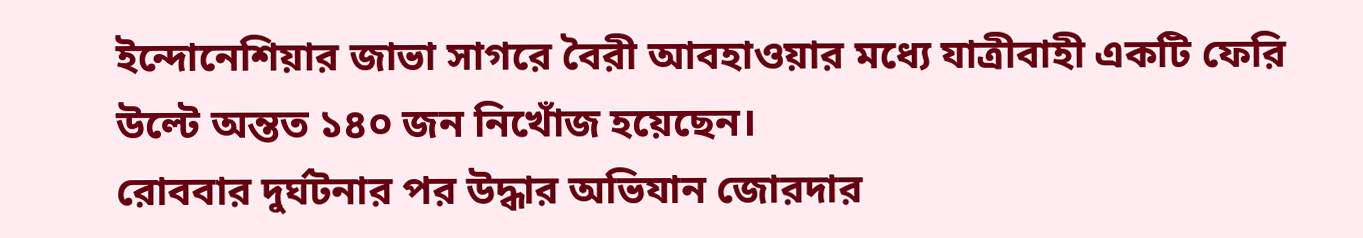ইন্দোনেশিয়ার জাভা সাগরে বৈরী আবহাওয়ার মধ্যে যাত্রীবাহী একটি ফেরি উল্টে অন্তত ১৪০ জন নিখোঁজ হয়েছেন।
রোববার দুর্ঘটনার পর উদ্ধার অভিযান জোরদার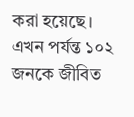করা হয়েছে। এখন পর্যন্ত ১০২ জনকে জীবিত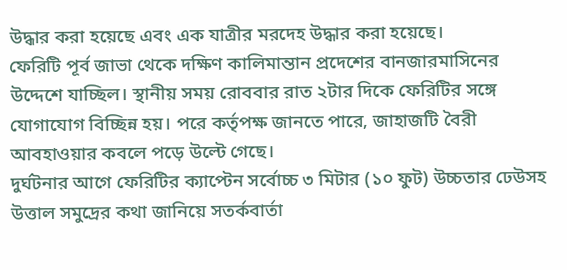উদ্ধার করা হয়েছে এবং এক যাত্রীর মরদেহ উদ্ধার করা হয়েছে।
ফেরিটি পূর্ব জাভা থেকে দক্ষিণ কালিমান্তান প্রদেশের বানজারমাসিনের উদ্দেশে যাচ্ছিল। স্থানীয় সময় রোববার রাত ২টার দিকে ফেরিটির সঙ্গে যোগাযোগ বিচ্ছিন্ন হয়। পরে কর্তৃপক্ষ জানতে পারে, জাহাজটি বৈরী আবহাওয়ার কবলে পড়ে উল্টে গেছে।
দুর্ঘটনার আগে ফেরিটির ক্যাপ্টেন সর্বোচ্চ ৩ মিটার (১০ ফুট) উচ্চতার ঢেউসহ উত্তাল সমুদ্রের কথা জানিয়ে সতর্কবার্তা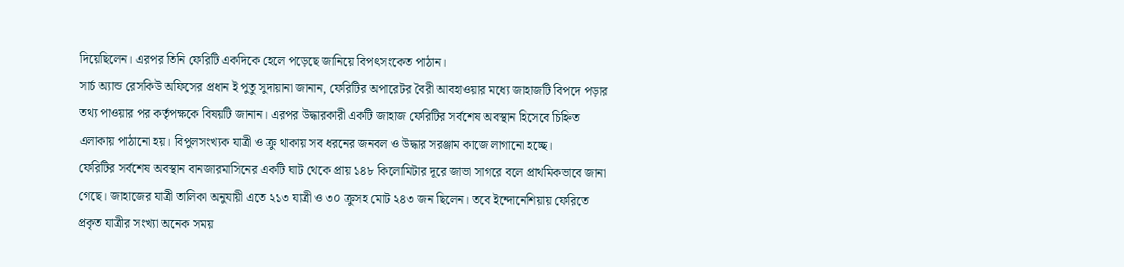দিয়েছিলেন। এরপর তিনি ফেরিটি একদিকে হেলে পড়েছে জানিয়ে বিপৎসংকেত পাঠান।
সার্চ অ্যান্ড রেসকিউ অফিসের প্রধান ই পুতু সুদায়ানা জানান, ফেরিটির অপারেটর বৈরী আবহাওয়ার মধ্যে জাহাজটি বিপদে পড়ার তথ্য পাওয়ার পর কর্তৃপক্ষকে বিষয়টি জানান। এরপর উদ্ধারকারী একটি জাহাজ ফেরিটির সর্বশেষ অবস্থান হিসেবে চিহ্নিত এলাকায় পাঠানো হয়। বিপুলসংখ্যক যাত্রী ও ক্রু থাকায় সব ধরনের জনবল ও উদ্ধার সরঞ্জাম কাজে লাগানো হচ্ছে।
ফেরিটির সর্বশেষ অবস্থান বানজারমাসিনের একটি ঘাট থেকে প্রায় ১৪৮ কিলোমিটার দূরে জাভা সাগরে বলে প্রাথমিকভাবে জানা গেছে। জাহাজের যাত্রী তালিকা অনুযায়ী এতে ২১৩ যাত্রী ও ৩০ ক্রুসহ মোট ২৪৩ জন ছিলেন। তবে ইন্দোনেশিয়ায় ফেরিতে প্রকৃত যাত্রীর সংখ্যা অনেক সময়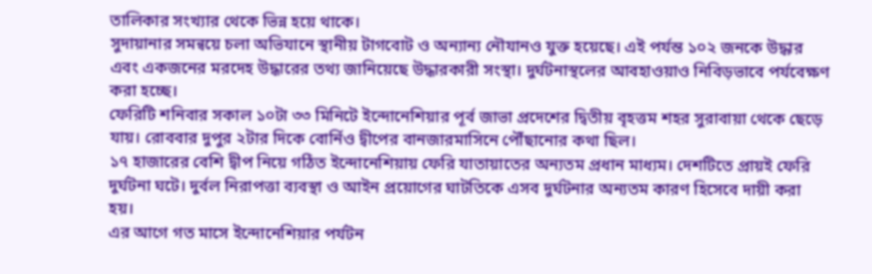তালিকার সংখ্যার থেকে ভিন্ন হয়ে থাকে।
সুদায়ানার সমন্বয়ে চলা অভিযানে স্থানীয় টাগবোট ও অন্যান্য নৌযানও যুক্ত হয়েছে। এই পর্যন্ত ১০২ জনকে উদ্ধার এবং একজনের মরদেহ উদ্ধারের তথ্য জানিয়েছে উদ্ধারকারী সংস্থা। দুর্ঘটনাস্থলের আবহাওয়াও নিবিড়ভাবে পর্যবেক্ষণ করা হচ্ছে।
ফেরিটি শনিবার সকাল ১০টা ৩৩ মিনিটে ইন্দোনেশিয়ার পূর্ব জাভা প্রদেশের দ্বিতীয় বৃহত্তম শহর সুরাবায়া থেকে ছেড়ে যায়। রোববার দুপুর ২টার দিকে বোর্নিও দ্বীপের বানজারমাসিনে পৌঁছানোর কথা ছিল।
১৭ হাজারের বেশি দ্বীপ নিয়ে গঠিত ইন্দোনেশিয়ায় ফেরি যাতায়াতের অন্যতম প্রধান মাধ্যম। দেশটিতে প্রায়ই ফেরি দুর্ঘটনা ঘটে। দুর্বল নিরাপত্তা ব্যবস্থা ও আইন প্রয়োগের ঘাটতিকে এসব দুর্ঘটনার অন্যতম কারণ হিসেবে দায়ী করা হয়।
এর আগে গত মাসে ইন্দোনেশিয়ার পর্যটন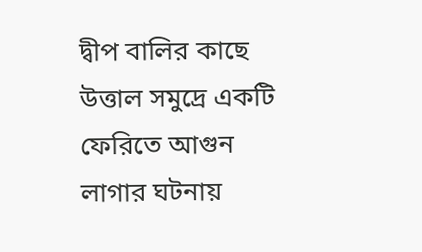দ্বীপ বালির কাছে উত্তাল সমুদ্রে একটি ফেরিতে আগুন লাগার ঘটনায়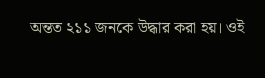অন্তত ২১১ জনকে উদ্ধার করা হয়। ওই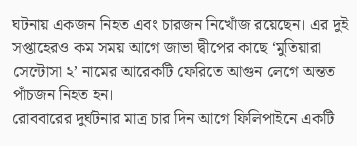ঘটনায় একজন নিহত এবং চারজন নিখোঁজ রয়েছেন। এর দুই সপ্তাহেরও কম সময় আগে জাভা দ্বীপের কাছে ‘মুতিয়ারা সেন্টোসা ২’ নামের আরেকটি ফেরিতে আগুন লেগে অন্তত পাঁচজন নিহত হন।
রোববারের দুর্ঘটনার মাত্র চার দিন আগে ফিলিপাইনে একটি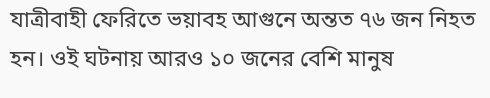যাত্রীবাহী ফেরিতে ভয়াবহ আগুনে অন্তত ৭৬ জন নিহত হন। ওই ঘটনায় আরও ১০ জনের বেশি মানুষ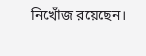নিখোঁজ রয়েছেন।